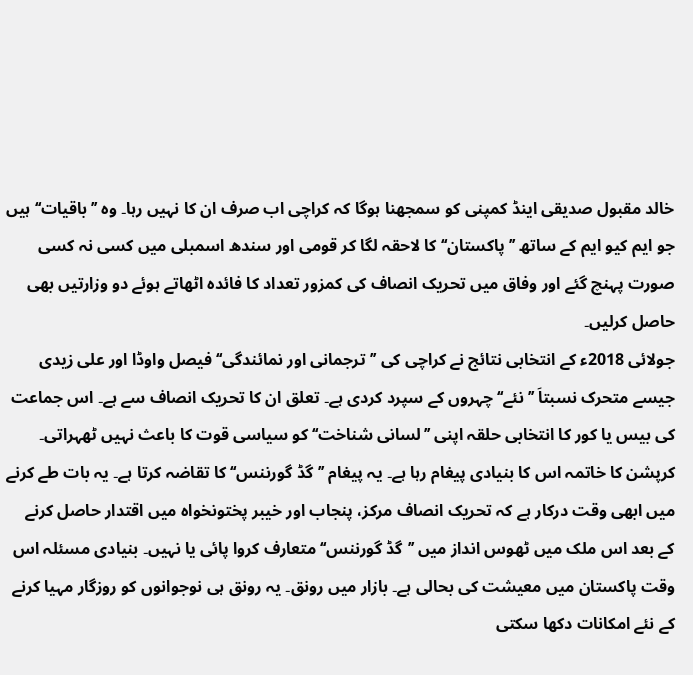خالد مقبول صدیقی اینڈ کمپنی کو سمجھنا ہوگا کہ کراچی اب صرف ان کا نہیں رہا۔ وہ ’’باقیات‘‘ ہیں جو ایم کیو ایم کے ساتھ ’’پاکستان‘‘ کا لاحقہ لگا کر قومی اور سندھ اسمبلی میں کسی نہ کسی صورت پہنچ گئے اور وفاق میں تحریک انصاف کی کمزور تعداد کا فائدہ اٹھاتے ہوئے دو وزارتیں بھی حاصل کرلیں۔
جولائی 2018ء کے انتخابی نتائج نے کراچی کی ’’ترجمانی اور نمائندگی‘‘ فیصل واوڈا اور علی زیدی جیسے متحرک نسبتاَ ’’نئے‘‘ چہروں کے سپرد کردی ہے۔ تعلق ان کا تحریک انصاف سے ہے۔ اس جماعت کی بیس یا کور کا انتخابی حلقہ اپنی ’’لسانی شناخت‘‘ کو سیاسی قوت کا باعث نہیں ٹھہراتی۔ کرپشن کا خاتمہ اس کا بنیادی پیغام رہا ہے۔ یہ پیغام ’’گڈ گورننس‘‘ کا تقاضہ کرتا ہے۔ یہ بات طے کرنے میں ابھی وقت درکار ہے کہ تحریک انصاف مرکز، پنجاب اور خیبر پختونخواہ میں اقتدار حاصل کرنے کے بعد اس ملک میں ٹھوس انداز میں ’’گڈ گورننس‘‘ متعارف کروا پائی یا نہیں۔ بنیادی مسئلہ اس وقت پاکستان میں معیشت کی بحالی ہے۔ بازار میں رونق۔ یہ رونق ہی نوجوانوں کو روزگار مہیا کرنے کے نئے امکانات دکھا سکتی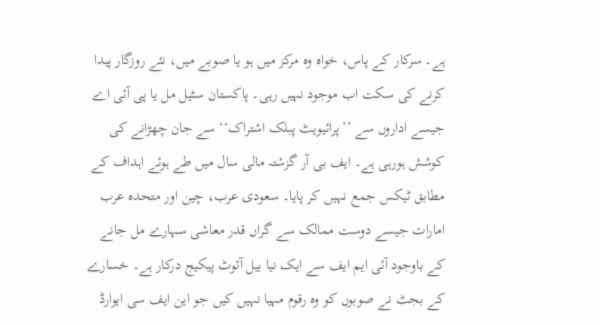ہے۔ سرکار کے پاس، خواہ وہ مرکز میں ہو یا صوبے میں، نئے روزگار پیدا کرنے کی سکت اب موجود نہیں رہی۔ پاکستان سٹیل مل یا پی آئی اے جیسے اداروں سے ’’پرائیویٹ پبلک اشتراک‘‘ سے جان چھڑانے کی کوشش ہورہی ہے۔ ایف بی آر گزشتہ مالی سال میں طے ہوئے اہداف کے مطابق ٹیکس جمع نہیں کر پایا۔ سعودی عرب، چین اور متحدہ عرب امارات جیسے دوست ممالک سے گراں قدر معاشی سہارے مل جانے کے باوجود آئی ایم ایف سے ایک نیا بیل آئوٹ پیکیج درکار ہے۔ خسارے کے بجٹ نے صوبوں کو وہ رقوم مہیا نہیں کیں جو این ایف سی ایوارڈ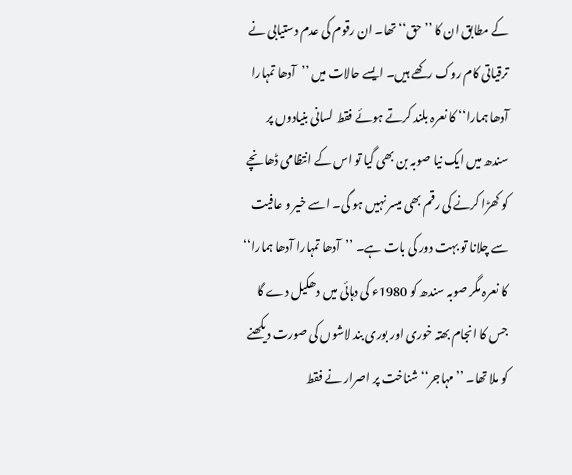کے مطابق ان کا ’’حق‘‘ تھا۔ ان رقوم کی عدم دستیابی نے ترقیاتی کام روک رکھے ہیں۔ ایسے حالات میں ’’آدھا تمہارا آدھا ہمارا‘‘ کا نعرہ بلند کرتے ہوئے فقط لسانی بنیادوں پر سندھ میں ایک نیا صوبہ بن بھی گیا تو اس کے انتظامی ڈھانچے کو کھڑا کرنے کی رقم بھی میسر نہیں ہو گی۔ اسے خیر و عافیت سے چلانا تو بہت دور کی بات ہے۔ ’’آدھا تمہارا آدھا ہمارا‘‘ کا نعرہ مگر صوبہ سندھ کو 1980ء کی دہائی میں دھکیل دے گا جس کا انجام بھتہ خوری اور بوری بند لاشوں کی صورت دیکھنے کو ملا تھا۔ ’’مہاجر‘‘ شناخت پر اصرار نے فقط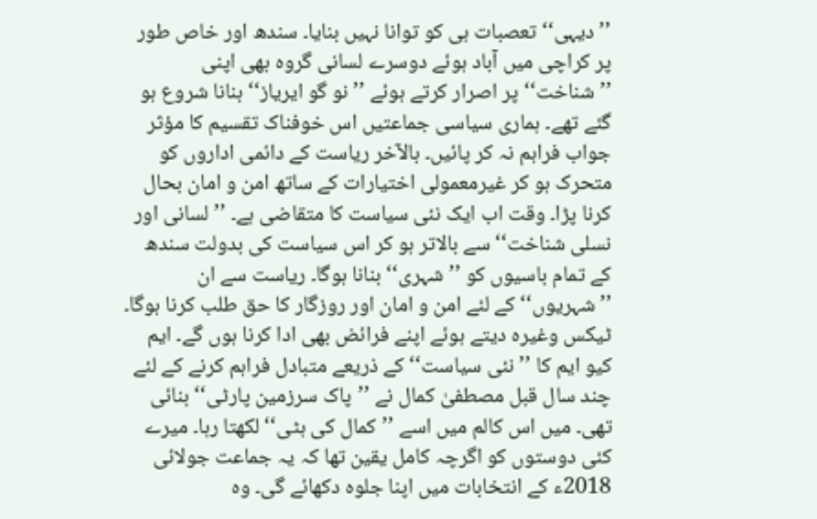’’دیہی‘‘ تعصبات ہی کو توانا نہیں بنایا۔ سندھ اور خاص طور پر کراچی میں آباد ہوئے دوسرے لسانی گروہ بھی اپنی ’’شناخت‘‘ پر اصرار کرتے ہوئے ’’نو گو ایریاز‘‘ بنانا شروع ہو گئے تھے۔ ہماری سیاسی جماعتیں اس خوفناک تقسیم کا مؤثر جواب فراہم نہ کر پائیں۔ بالآخر ریاست کے دائمی اداروں کو متحرک ہو کر غیرمعمولی اختیارات کے ساتھ امن و امان بحال کرنا پڑا۔ وقت اب ایک نئی سیاست کا متقاضی ہے۔ ’’لسانی اور نسلی شناخت‘‘ سے بالاتر ہو کر اس سیاست کی بدولت سندھ کے تمام باسیوں کو ’’شہری‘‘ بنانا ہوگا۔ ریاست سے ان ’’شہریوں‘‘ کے لئے امن و امان اور روزگار کا حق طلب کرنا ہوگا۔ ٹیکس وغیرہ دیتے ہوئے اپنے فرائض بھی ادا کرنا ہوں گے۔ ایم کیو ایم کا ’’نئی سیاست‘‘ کے ذریعے متبادل فراہم کرنے کے لئے چند سال قبل مصطفیٰ کمال نے ’’پاک سرزمین پارٹی‘‘ بنائی تھی۔ میں اس کالم میں اسے ’’کمال کی ہٹی‘‘ لکھتا رہا۔ میرے کئی دوستوں کو اگرچہ کامل یقین تھا کہ یہ جماعت جولائی 2018ء کے انتخابات میں اپنا جلوہ دکھائے گی۔ وہ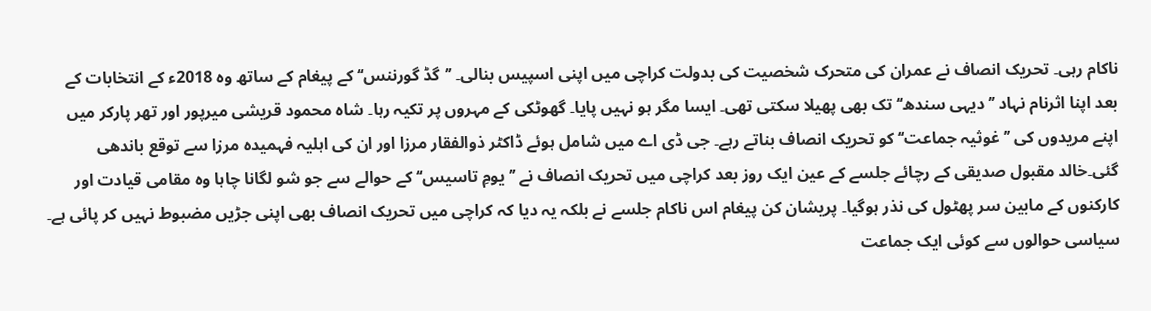ناکام رہی۔ تحریک انصاف نے عمران کی متحرک شخصیت کی بدولت کراچی میں اپنی اسپیس بنالی۔ ’’گڈ گورننس‘‘ کے پیغام کے ساتھ وہ 2018ء کے انتخابات کے بعد اپنا اثرنام نہاد ’’دیہی سندھ‘‘ تک بھی پھیلا سکتی تھی۔ ایسا مگر ہو نہیں پایا۔ گھوٹکی کے مہروں پر تکیہ رہا۔ شاہ محمود قریشی میرپور اور تھر پارکر میں اپنے مریدوں کی ’’غوثیہ جماعت‘‘ کو تحریک انصاف بناتے رہے۔ جی ڈی اے میں شامل ہوئے ڈاکٹر ذوالفقار مرزا اور ان کی اہلیہ فہمیدہ مرزا سے توقع باندھی گئی۔خالد مقبول صدیقی کے رچائے جلسے کے عین ایک روز بعد کراچی میں تحریک انصاف نے ’’یومِ تاسیس‘‘ کے حوالے سے جو شو لگانا چاہا وہ مقامی قیادت اور کارکنوں کے مابین سر پھٹول کی نذر ہوگیا۔ پریشان کن پیغام اس ناکام جلسے نے بلکہ یہ دیا کہ کراچی میں تحریک انصاف بھی اپنی جڑیں مضبوط نہیں کر پائی ہے۔ سیاسی حوالوں سے کوئی ایک جماعت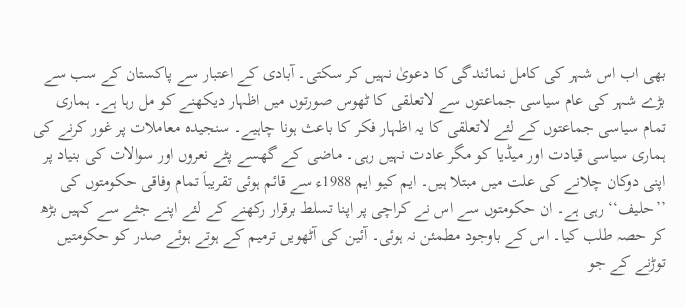بھی اب اس شہر کی کامل نمائندگی کا دعویٰ نہیں کر سکتی۔ آبادی کے اعتبار سے پاکستان کے سب سے بڑے شہر کی عام سیاسی جماعتوں سے لاتعلقی کا ٹھوس صورتوں میں اظہار دیکھنے کو مل رہا ہے۔ ہماری تمام سیاسی جماعتوں کے لئے لاتعلقی کا یہ اظہار فکر کا باعث ہونا چاہیے۔ سنجیدہ معاملات پر غور کرنے کی ہماری سیاسی قیادت اور میڈیا کو مگر عادت نہیں رہی۔ ماضی کے گھسے پٹے نعروں اور سوالات کی بنیاد پر اپنی دوکان چلانے کی علت میں مبتلا ہیں۔ ایم کیو ایم 1988ء سے قائم ہوئی تقریباَ تمام وفاقی حکومتوں کی ’’حلیف‘‘ رہی ہے۔ ان حکومتوں سے اس نے کراچی پر اپنا تسلط برقرار رکھنے کے لئے اپنے جثے سے کہیں بڑھ کر حصہ طلب کیا۔ اس کے باوجود مطمئن نہ ہوئی۔ آئین کی آٹھویں ترمیم کے ہوتے ہوئے صدر کو حکومتیں توڑنے کے جو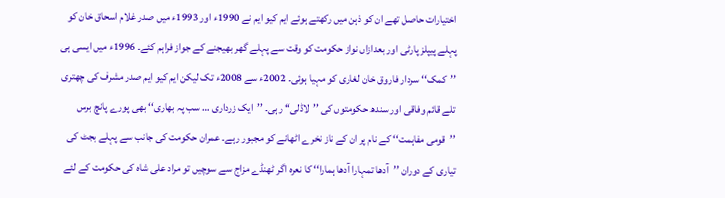اختیارات حاصل تھے ان کو ذہن میں رکھتے ہوئے ایم کیو ایم نے 1990ء اور 1993ء میں صدر غلام اسحاق خان کو پہلے پیپلز پارٹی اور بعدازاں نواز حکومت کو وقت سے پہلے گھر بھیجنے کے جواز فراہم کئے۔ 1996ء میں ایسی ہی ’’کمک‘‘ سردار فاروق خان لغاری کو مہیا ہوئی۔ 2002ء سے 2008ء تک لیکن ایم کیو ایم صدر مشرف کی چھتری تلے قائم وفاقی اور سندھ حکومتوں کی ’’لاڈلی‘‘ رہی۔ ’’ایک زرداری … سب پہ بھاری‘‘ بھی پورے پانچ برس ’’قومی مفاہمت‘‘ کے نام پر ان کے ناز نخرے اٹھانے کو مجبور رہے۔ عمران حکومت کی جانب سے پہلے بجٹ کی تیاری کے دوران ’’آدھا تمہارا آدھا ہمارا‘‘ کا نعرہ اگر ٹھنڈے مزاج سے سوچیں تو مراد علی شاہ کی حکومت کے لئے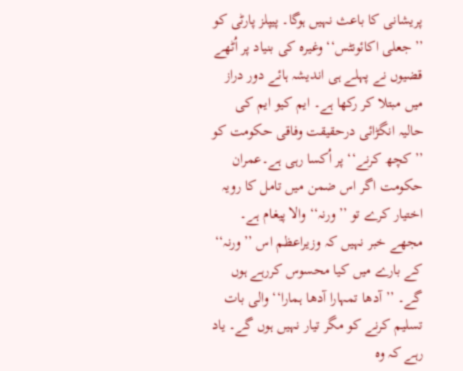پریشانی کا باعث نہیں ہوگا۔ پیپلز پارٹی کو ’’جعلی اکائونٹس‘‘ وغیرہ کی بنیاد پر اُٹھے قضیوں نے پہلے ہی اندیشہ ہائے دور دراز میں مبتلا کر رکھا ہے۔ ایم کیو ایم کی حالیہ انگڑائی درحقیقت وفاقی حکومت کو ’’کچھ کرنے‘‘ پر اُکسا رہی ہے۔عمران حکومت اگر اس ضمن میں تامل کا رویہ اختیار کرے تو ’’ورنہ‘‘ والا پیغام ہے۔ مجھے خبر نہیں کہ وزیراعظم اس ’’ورنہ‘‘ کے بارے میں کیا محسوس کررہے ہوں گے۔ ’’آدھا تمہارا آدھا ہمارا‘‘ والی بات تسلیم کرنے کو مگر تیار نہیں ہوں گے۔ یاد رہے کہ وہ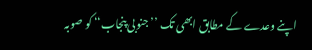اپنے وعدے کے مطابق ابھی تک ’’جنوبی پنجاب‘‘ کو صوبہ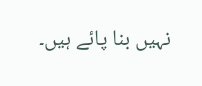نہیں بنا پائے ہیں۔